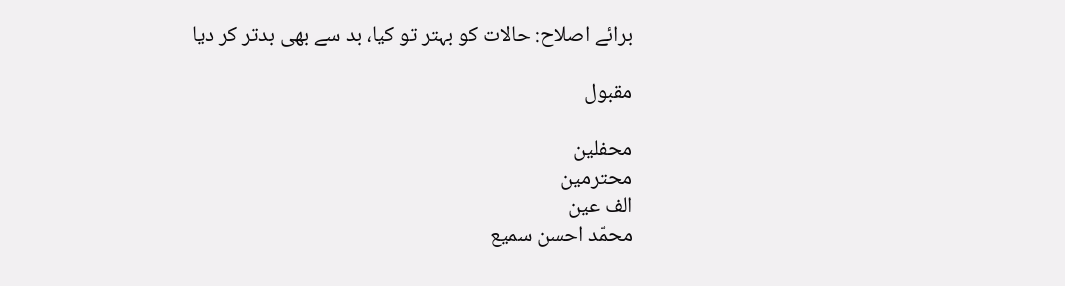برائے اصلاح: حالات کو بہتر تو کیا، بد سے بھی بدتر کر دیا

مقبول

محفلین
محترمین
الف عین
محمّد احسن سمیع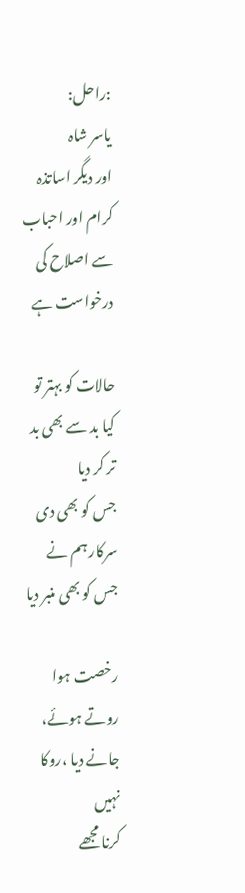:راحل:
یاسر شاہ
اور دیگر اساتذہ کرام اور احباب سے اصلاح کی درخواست ہے

حالات کو بہتر تو کیا بد سے بھی بد تر کر دیا
جس کو بھی دی سرکار ہم نے جس کو بھی منبر دیا

رخصت ہوا روتے ہوئے، جانے دیا ،روکا نہیں
کرنا مجھے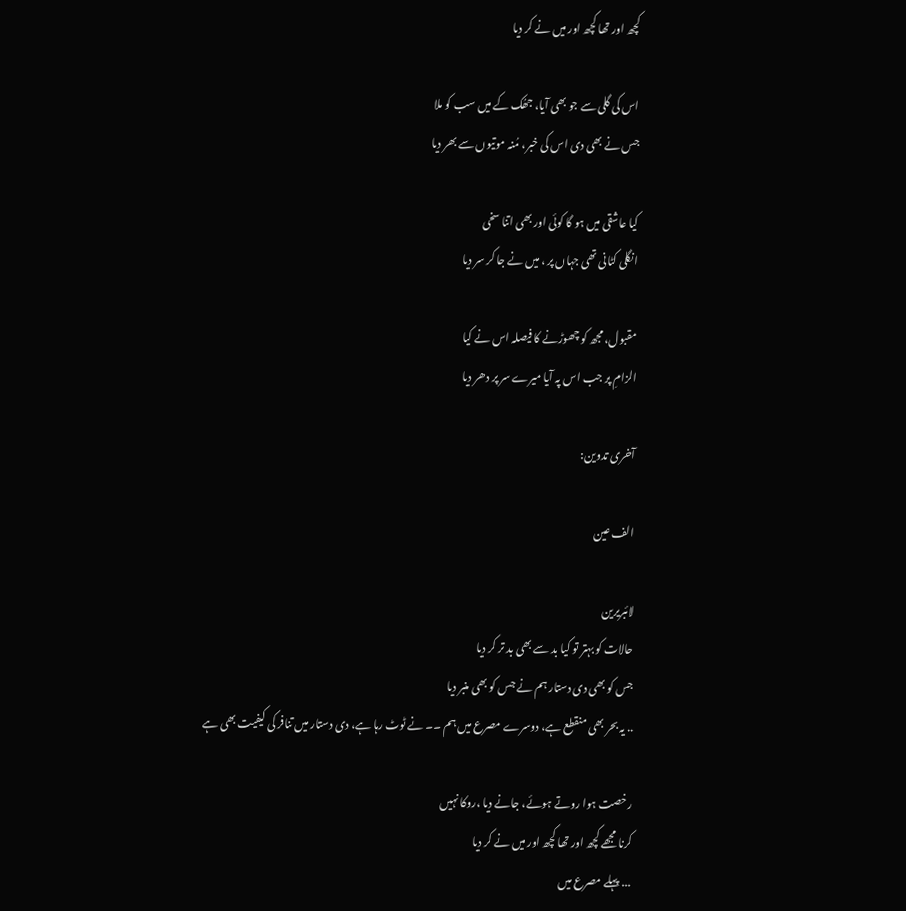کچھ اور تھا کچھ اور میں نے کر دیا

اس کی گلی سے جو بھی آیا، جھُک کے میں سب کو ملا
جس نے بھی دی اس کی خبر، مُنہ موتیوں سے بھر دیا

کیا عاشقی میں ہو گا کوئی اور بھی اتنا سخی
انگلی کٹانی تھی جہاں پر ، میں نے جا کر سر دیا

مقبول، مجھ کو چھوڑنے کا فیصلہ اس نے کیا
الزامِ پر جب اس پہ آیا میرے سر پر دھر دیا

آخری تدوین:

الف عین

لائبریرین
حالات کو بہتر تو کیا بد سے بھی بد تر کر دیا
جس کو بھی دی دستار ہم نے جس کو بھی منبر دیا
.. یہ بحر بھی منقطع ہے، دوسرے مصرع میں ہم ۔۔ نے ٹوٹ رہا ہے، دی دستار میں تنافر کی کیفیت بھی ہے

رخصت ہوا روتے ہوئے، جانے دیا ،روکا نہیں
کرنا مجھے کچھ اور تھا کچھ اور میں نے کر دیا
... پہلے مصرع میں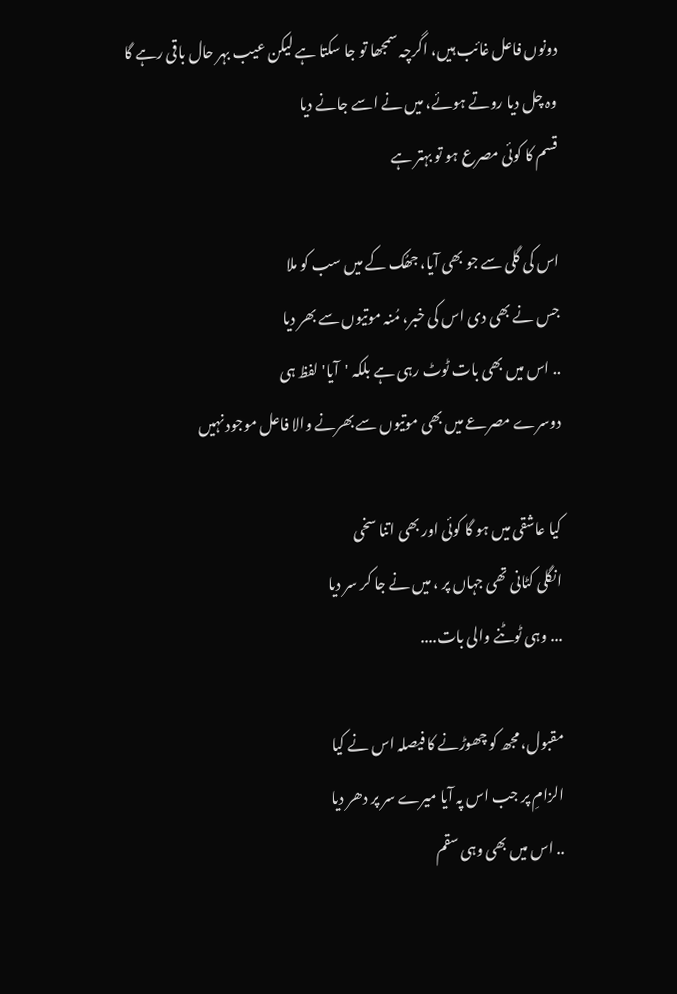دونوں فاعل غائب ہیں، اگرچہ سمجھا تو جا سکتا ہے لیکن عیب بہر حال باقی رہے گا
وہ چل دیا روتے ہوئے، میں نے اسے جانے دیا
قسم کا کوئی مصرع ہو تو بہتر ہے

اس کی گلی سے جو بھی آیا، جھُک کے میں سب کو ملا
جس نے بھی دی اس کی خبر، مُنہ موتیوں سے بھر دیا
.. اس میں بھی بات ٹوٹ رہی ہے بلکہ 'آیا' لفظ ہی
دوسرے مصرعے میں بھی موتیوں سے بھرنے والا فاعل موجود نہیں

کیا عاشقی میں ہو گا کوئی اور بھی اتنا سخی
انگلی کٹانی تھی جہاں پر ، میں نے جا کر سر دیا
... وہی ٹوٹنے والی بات....

مقبول، مجھ کو چھوڑنے کا فیصلہ اس نے کیا
الزامِ پر جب اس پہ آیا میرے سر پر دھر دیا
.. اس میں بھی وہی سقم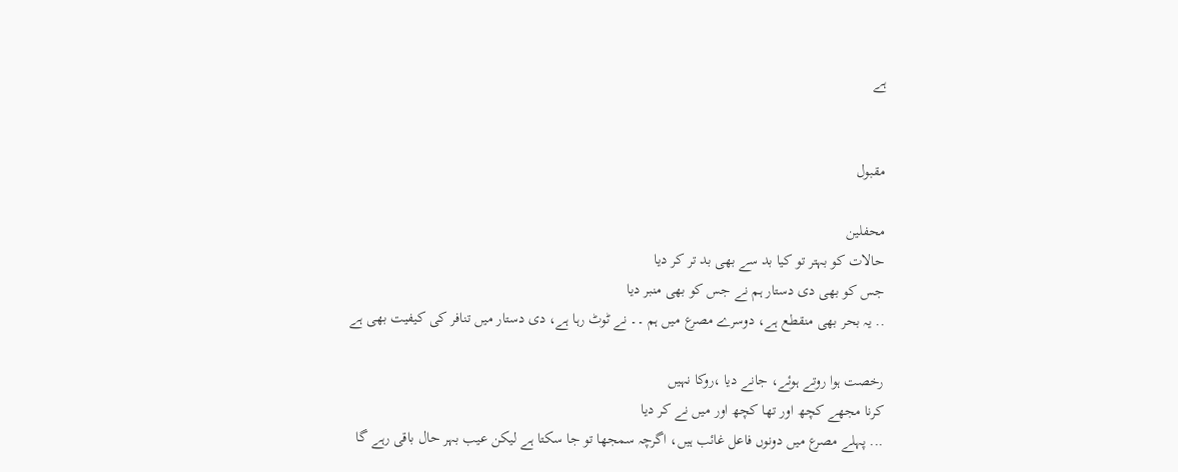ہے


مقبول

محفلین
حالات کو بہتر تو کیا بد سے بھی بد تر کر دیا
جس کو بھی دی دستار ہم نے جس کو بھی منبر دیا
.. یہ بحر بھی منقطع ہے، دوسرے مصرع میں ہم ۔۔ نے ٹوٹ رہا ہے، دی دستار میں تنافر کی کیفیت بھی ہے

رخصت ہوا روتے ہوئے، جانے دیا ،روکا نہیں
کرنا مجھے کچھ اور تھا کچھ اور میں نے کر دیا
... پہلے مصرع میں دونوں فاعل غائب ہیں، اگرچہ سمجھا تو جا سکتا ہے لیکن عیب بہر حال باقی رہے گا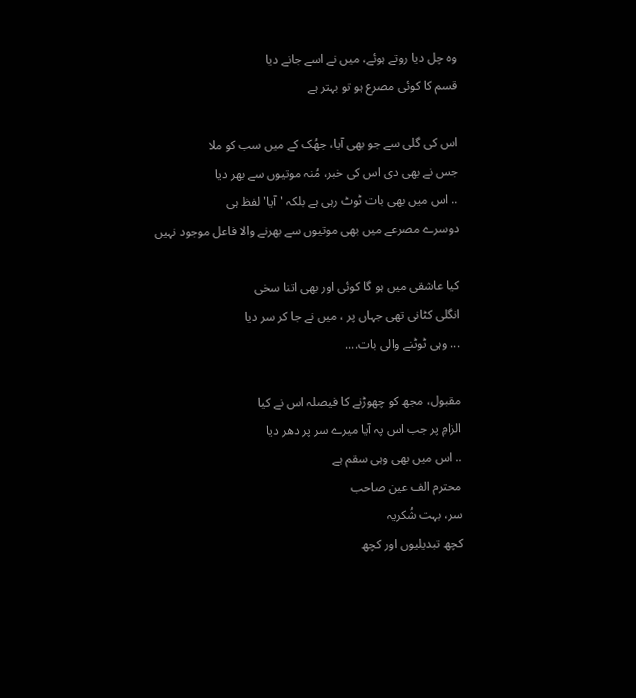وہ چل دیا روتے ہوئے، میں نے اسے جانے دیا
قسم کا کوئی مصرع ہو تو بہتر ہے

اس کی گلی سے جو بھی آیا، جھُک کے میں سب کو ملا
جس نے بھی دی اس کی خبر، مُنہ موتیوں سے بھر دیا
.. اس میں بھی بات ٹوٹ رہی ہے بلکہ 'آیا' لفظ ہی
دوسرے مصرعے میں بھی موتیوں سے بھرنے والا فاعل موجود نہیں

کیا عاشقی میں ہو گا کوئی اور بھی اتنا سخی
انگلی کٹانی تھی جہاں پر ، میں نے جا کر سر دیا
... وہی ٹوٹنے والی بات....

مقبول، مجھ کو چھوڑنے کا فیصلہ اس نے کیا
الزامِ پر جب اس پہ آیا میرے سر پر دھر دیا
.. اس میں بھی وہی سقم ہے
محترم الف عین صاحب
سر، بہت شُکریہ
کچھ تبدیلیوں اور کچھ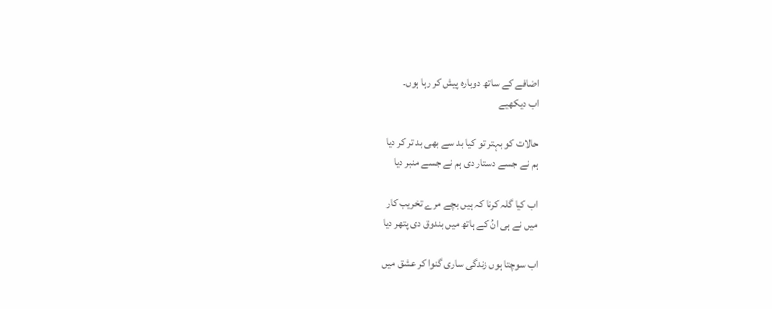اضافے کے ساتھ دوبارہ پیش کر رہا ہوں۔
اب دیکھیے

حالات کو بہتر تو کیا بد سے بھی بد تر کر دیا
ہم نے جسے دستار دی ہم نے جسے منبر دیا

اب کیا گلہ کرنا کہ ہیں بچے مرے تخریب کار
میں نے ہی انُ کے ہاتھ میں بندوق دی پتھر دیا

اب سوچتا ہوں زندگی ساری گنوا کر عشق میں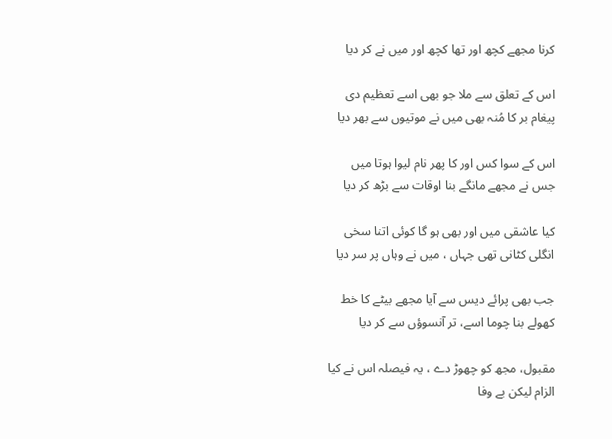کرنا مجھے کچھ اور تھا کچھ اور میں نے کر دیا

اس کے تعلق سے ملا جو بھی اسے تعظیم دی
پیغام بر کا مُنہ بھی میں نے موتیوں سے بھر دیا

اس کے سوا کس اور کا پھر نام لیوا ہوتا میں
جس نے مجھے مانگے بنا اوقات سے بڑھ کر دیا

کیا عاشقی میں اور بھی ہو گا کوئی اتنا سخی
انگلی کٹانی تھی جہاں ، میں نے وہاں پر سر دیا

جب بھی پرائے دیس سے آیا مجھے بیٹے کا خط
کھولے بنا چوما اسے، تر آنسوؤں سے کر دیا

مقبول، مجھ کو چھوڑ دے ، یہ فیصلہ اس نے کیا
الزام لیکن بے وفا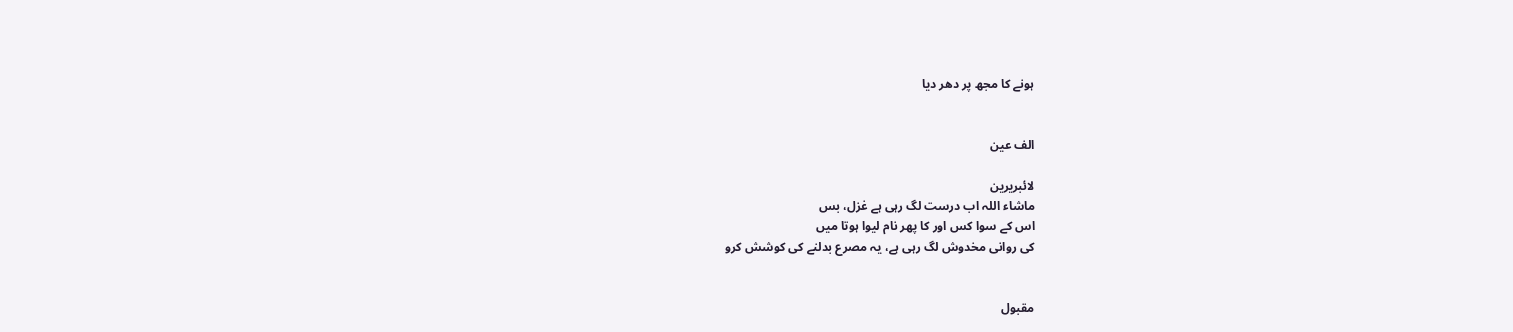ہونے کا مجھ پر دھر دیا


الف عین

لائبریرین
ماشاء اللہ اب درست لگ رہی ہے غزل، بس
اس کے سوا کس اور کا پھر نام لیوا ہوتا میں
کی روانی مخدوش لگ رہی ہے، یہ مصرع بدلنے کی کوشش کرو


مقبول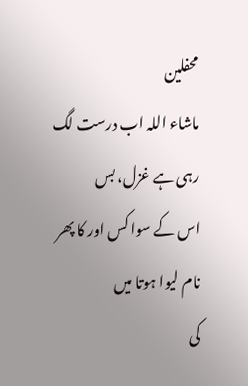محفلین
ماشاء اللہ اب درست لگ رہی ہے غزل، بس
اس کے سوا کس اور کا پھر نام لیوا ہوتا میں
کی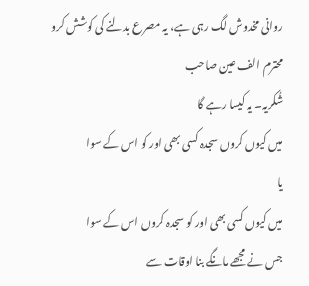روانی مخدوش لگ رہی ہے، یہ مصرع بدلنے کی کوشش کرو
محترم الف عین صاحب
شُکریہ۔ یہ کیسا رہے گا
میں کیوں کروں سجدہ کسی بھی اور کو اس کے سوا
یا
میں کیوں کسی بھی اور کو سجدہ کروں اس کے سوا
جس نے مجھے مانگے بنا اوقات سے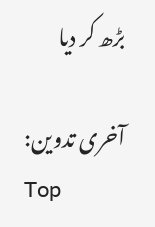بڑھ کر دیا

آخری تدوین:
Top